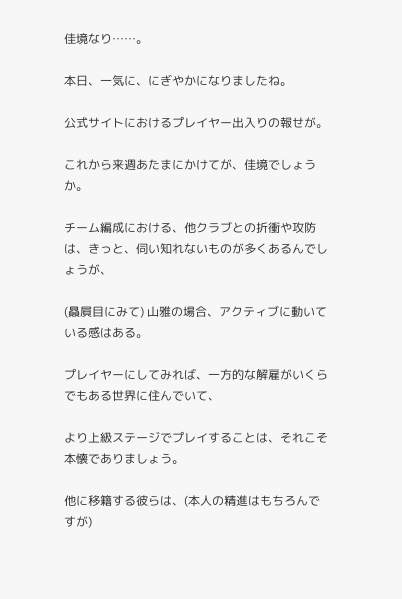佳境なり……。

本日、一気に、にぎやかになりましたね。

公式サイトにおけるプレイヤー出入りの報せが。

これから来週あたまにかけてが、佳境でしょうか。

チーム編成における、他クラブとの折衝や攻防は、きっと、伺い知れないものが多くあるんでしょうが、

(贔屓目にみて) 山雅の場合、アクティブに動いている感はある。

プレイヤーにしてみれば、一方的な解雇がいくらでもある世界に住んでいて、

より上級ステージでプレイすることは、それこそ本懐でありましょう。

他に移籍する彼らは、(本人の精進はもちろんですが)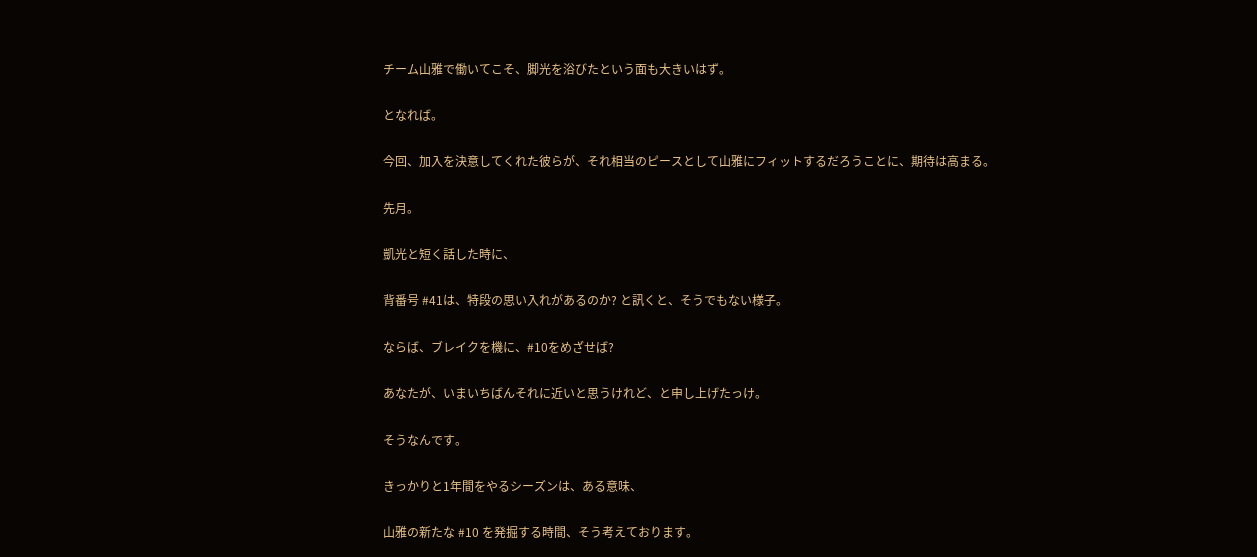チーム山雅で働いてこそ、脚光を浴びたという面も大きいはず。

となれば。

今回、加入を決意してくれた彼らが、それ相当のピースとして山雅にフィットするだろうことに、期待は高まる。

先月。

凱光と短く話した時に、

背番号 #41は、特段の思い入れがあるのか? と訊くと、そうでもない様子。

ならば、ブレイクを機に、#10をめざせば?

あなたが、いまいちばんそれに近いと思うけれど、と申し上げたっけ。

そうなんです。

きっかりと1年間をやるシーズンは、ある意味、

山雅の新たな #10 を発掘する時間、そう考えております。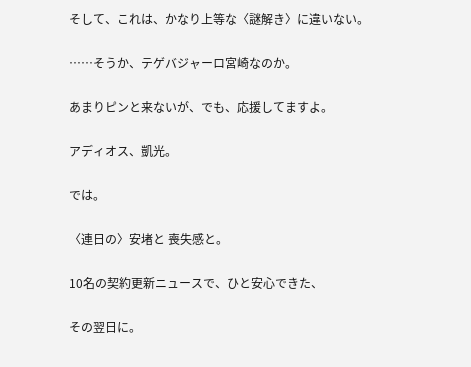そして、これは、かなり上等な〈謎解き〉に違いない。

……そうか、テゲバジャーロ宮崎なのか。

あまりピンと来ないが、でも、応援してますよ。

アディオス、凱光。

では。

〈連日の〉安堵と 喪失感と。

10名の契約更新ニュースで、ひと安心できた、

その翌日に。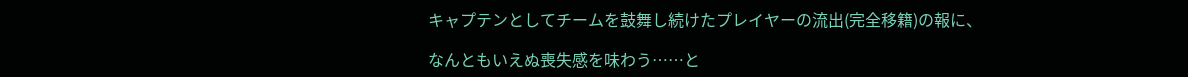キャプテンとしてチームを鼓舞し続けたプレイヤーの流出(完全移籍)の報に、

なんともいえぬ喪失感を味わう……と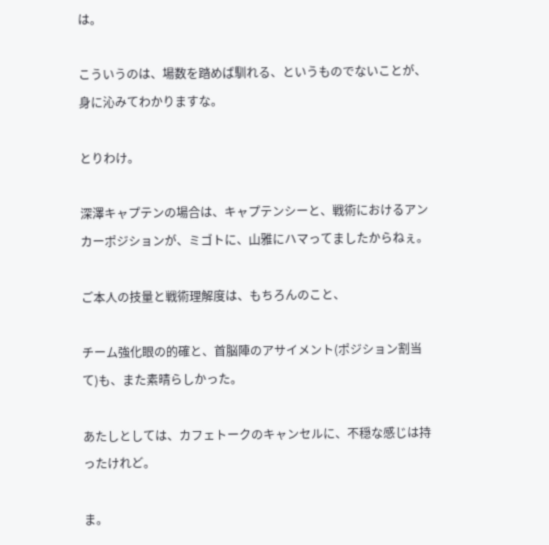は。

こういうのは、場数を踏めば馴れる、というものでないことが、身に沁みてわかりますな。

とりわけ。

深澤キャプテンの場合は、キャプテンシーと、戦術におけるアンカーポジションが、ミゴトに、山雅にハマってましたからねぇ。

ご本人の技量と戦術理解度は、もちろんのこと、

チーム強化眼の的確と、首脳陣のアサイメント(ポジション割当て)も、また素晴らしかった。

あたしとしては、カフェトークのキャンセルに、不穏な感じは持ったけれど。

ま。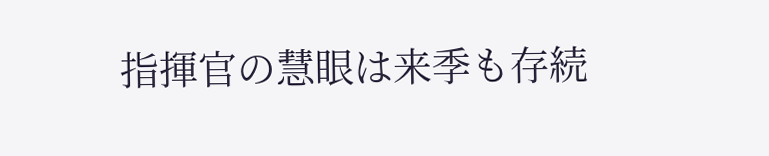指揮官の慧眼は来季も存続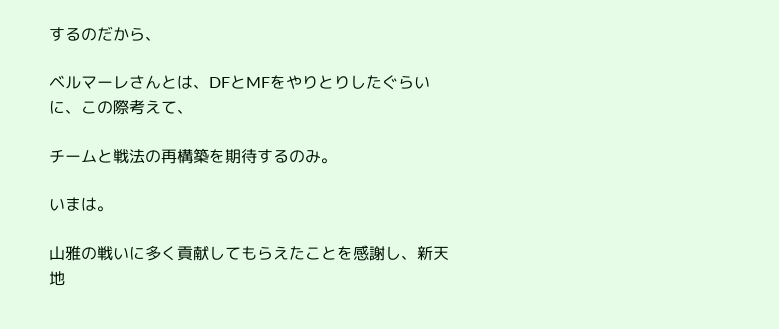するのだから、

ベルマーレさんとは、DFとMFをやりとりしたぐらいに、この際考えて、

チームと戦法の再構築を期待するのみ。

いまは。

山雅の戦いに多く貢献してもらえたことを感謝し、新天地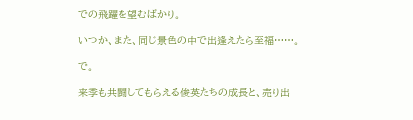での飛躍を望むばかり。

いつか、また、同じ景色の中で出逢えたら至福……。

で。

来季も共闘してもらえる俊英たちの成長と、売り出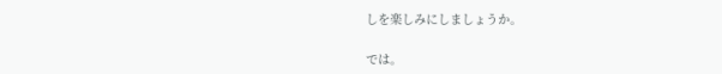しを楽しみにしましょうか。

では。